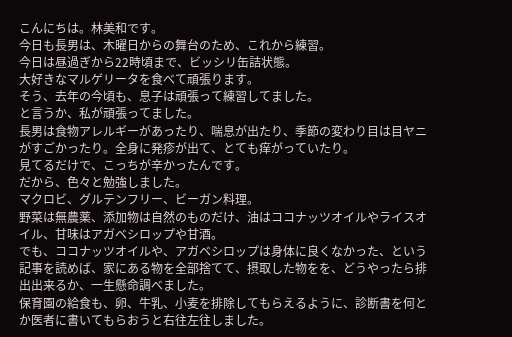こんにちは。林美和です。
今日も長男は、木曜日からの舞台のため、これから練習。
今日は昼過ぎから22時頃まで、ビッシリ缶詰状態。
大好きなマルゲリータを食べて頑張ります。
そう、去年の今頃も、息子は頑張って練習してました。
と言うか、私が頑張ってました。
長男は食物アレルギーがあったり、喘息が出たり、季節の変わり目は目ヤニがすごかったり。全身に発疹が出て、とても痒がっていたり。
見てるだけで、こっちが辛かったんです。
だから、色々と勉強しました。
マクロビ、グルテンフリー、ビーガン料理。
野菜は無農薬、添加物は自然のものだけ、油はココナッツオイルやライスオイル、甘味はアガベシロップや甘酒。
でも、ココナッツオイルや、アガベシロップは身体に良くなかった、という記事を読めば、家にある物を全部捨てて、摂取した物をを、どうやったら排出出来るか、一生懸命調べました。
保育園の給食も、卵、牛乳、小麦を排除してもらえるように、診断書を何とか医者に書いてもらおうと右往左往しました。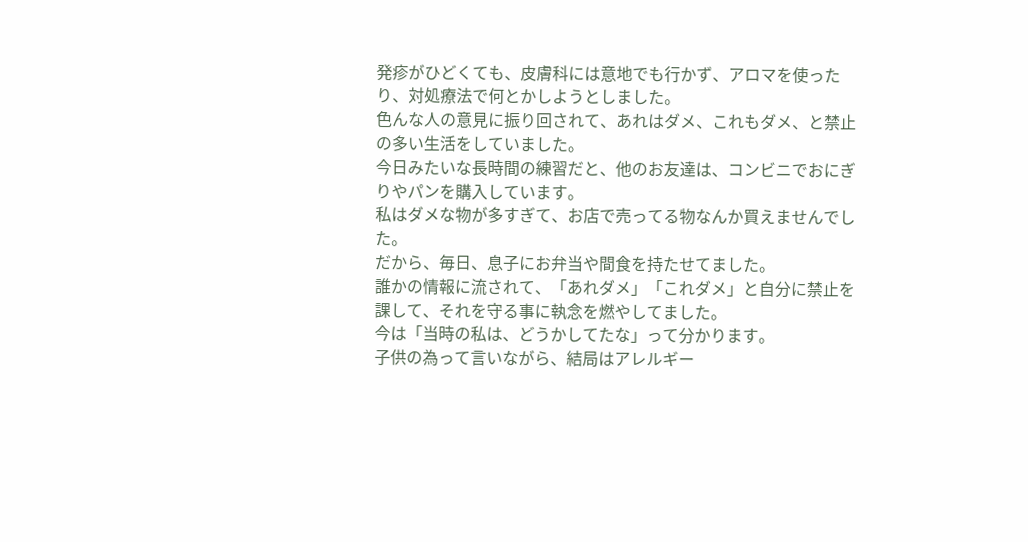発疹がひどくても、皮膚科には意地でも行かず、アロマを使ったり、対処療法で何とかしようとしました。
色んな人の意見に振り回されて、あれはダメ、これもダメ、と禁止の多い生活をしていました。
今日みたいな長時間の練習だと、他のお友達は、コンビニでおにぎりやパンを購入しています。
私はダメな物が多すぎて、お店で売ってる物なんか買えませんでした。
だから、毎日、息子にお弁当や間食を持たせてました。
誰かの情報に流されて、「あれダメ」「これダメ」と自分に禁止を課して、それを守る事に執念を燃やしてました。
今は「当時の私は、どうかしてたな」って分かります。
子供の為って言いながら、結局はアレルギー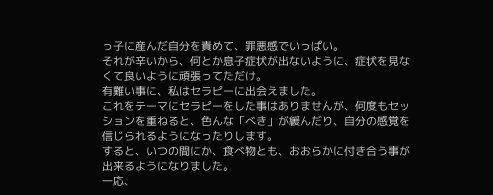っ子に産んだ自分を責めて、罪悪感でいっぱい。
それが辛いから、何とか息子症状が出ないように、症状を見なくて良いように頑張ってただけ。
有難い事に、私はセラピーに出会えました。
これをテーマにセラピーをした事はありませんが、何度もセッションを重ねると、色んな「べき」が緩んだり、自分の感覚を信じられるようになったりします。
すると、いつの間にか、食べ物とも、おおらかに付き合う事が出来るようになりました。
一応、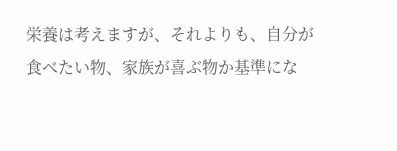栄養は考えますが、それよりも、自分が食べたい物、家族が喜ぶ物か基準にな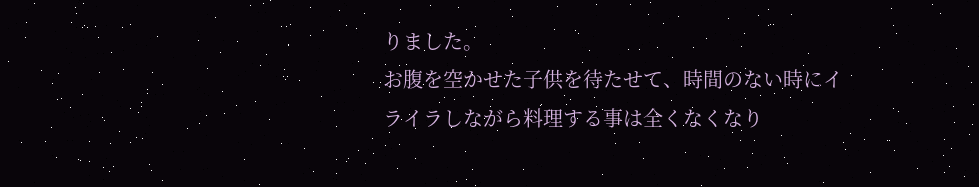りました。
お腹を空かせた子供を待たせて、時間のない時にイライラしながら料理する事は全くなくなり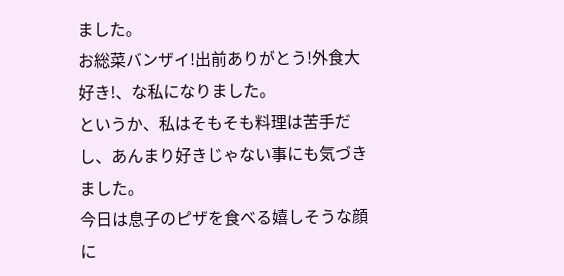ました。
お総菜バンザイ!出前ありがとう!外食大好き!、な私になりました。
というか、私はそもそも料理は苦手だし、あんまり好きじゃない事にも気づきました。
今日は息子のピザを食べる嬉しそうな顔に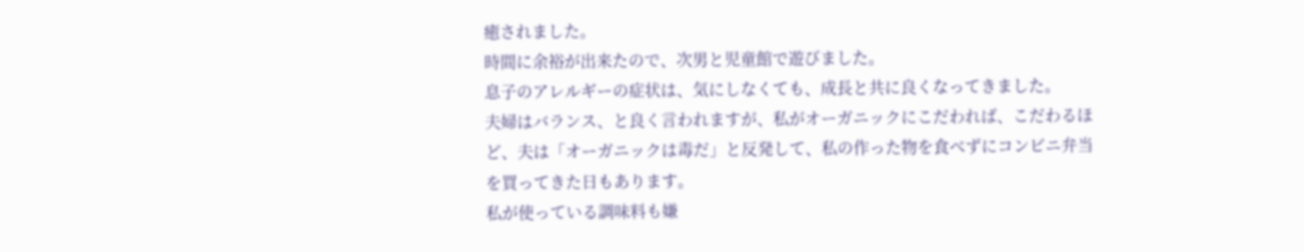癒されました。
時間に余裕が出来たので、次男と児童館で遊びました。
息子のアレルギーの症状は、気にしなくても、成長と共に良くなってきました。
夫婦はバランス、と良く言われますが、私がオーガニックにこだわれば、こだわるほど、夫は「オーガニックは毒だ」と反発して、私の作った物を食べずにコンビニ弁当を買ってきた日もあります。
私が使っている調味料も嫌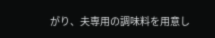がり、夫専用の調味料を用意し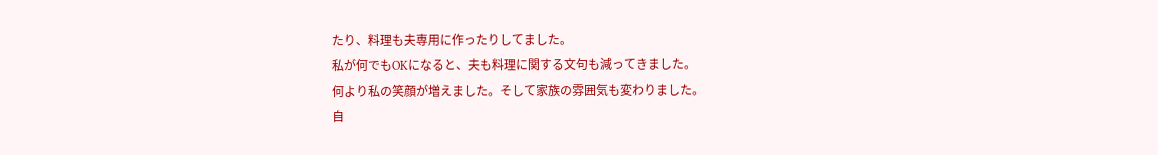たり、料理も夫専用に作ったりしてました。
私が何でもOKになると、夫も料理に関する文句も減ってきました。
何より私の笑顔が増えました。そして家族の雰囲気も変わりました。
自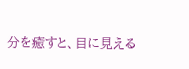分を癒すと、目に見える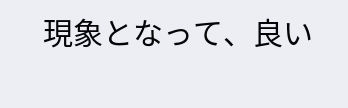現象となって、良い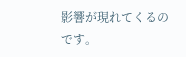影響が現れてくるのです。